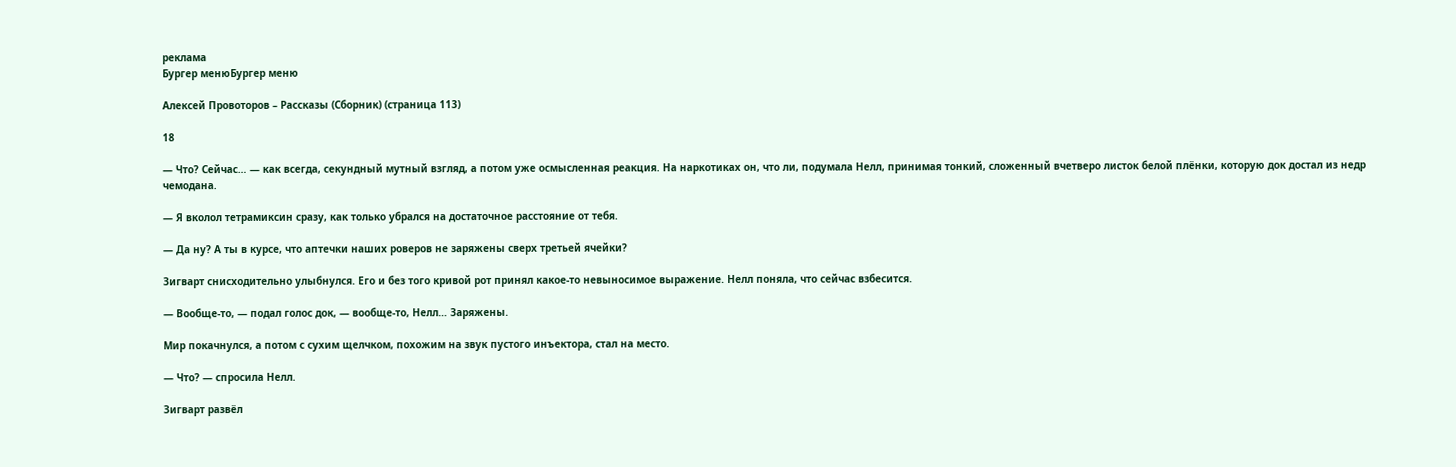реклама
Бургер менюБургер меню

Алексей Провоторов – Рассказы (Сборник) (страница 113)

18

— Что? Сейчас… — как всегда, секундный мутный взгляд, а потом уже осмысленная реакция. На наркотиках он, что ли, подумала Нелл, принимая тонкий, сложенный вчетверо листок белой плёнки, которую док достал из недр чемодана.

— Я вколол тетрамиксин сразу, как только убрался на достаточное расстояние от тебя.

— Да ну? А ты в курсе, что аптечки наших роверов не заряжены сверх третьей ячейки?

Зигварт снисходительно улыбнулся. Его и без того кривой рот принял какое-то невыносимое выражение. Нелл поняла, что сейчас взбесится.

— Вообще-то, — подал голос док, — вообще-то, Нелл… Заряжены.

Мир покачнулся, а потом с сухим щелчком, похожим на звук пустого инъектора, стал на место.

— Что? — спросила Нелл.

Зигварт развёл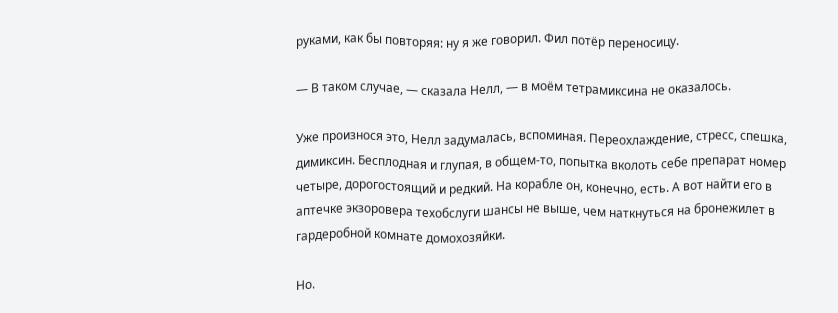руками, как бы повторяя: ну я же говорил. Фил потёр переносицу.

— В таком случае, — сказала Нелл, — в моём тетрамиксина не оказалось.

Уже произнося это, Нелл задумалась, вспоминая. Переохлаждение, стресс, спешка, димиксин. Бесплодная и глупая, в общем-то, попытка вколоть себе препарат номер четыре, дорогостоящий и редкий. На корабле он, конечно, есть. А вот найти его в аптечке экзоровера техобслуги шансы не выше, чем наткнуться на бронежилет в гардеробной комнате домохозяйки.

Но.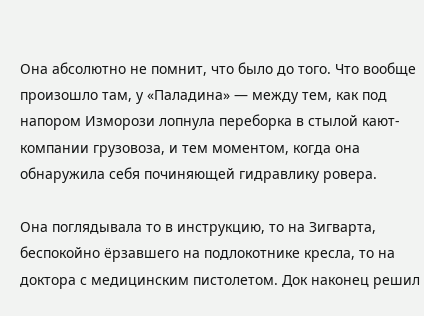Она абсолютно не помнит, что было до того. Что вообще произошло там, у «Паладина» — между тем, как под напором Изморози лопнула переборка в стылой кают-компании грузовоза, и тем моментом, когда она обнаружила себя починяющей гидравлику ровера.

Она поглядывала то в инструкцию, то на Зигварта, беспокойно ёрзавшего на подлокотнике кресла, то на доктора с медицинским пистолетом. Док наконец решил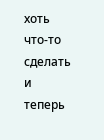хоть что-то сделать и теперь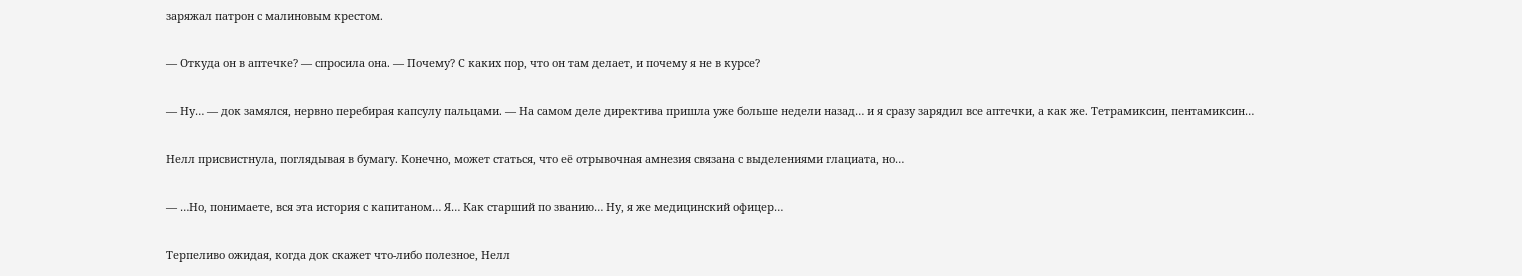заряжал патрон с малиновым крестом.

— Откуда он в аптечке? — спросила она. — Почему? С каких пор, что он там делает, и почему я не в курсе?

— Ну… — док замялся, нервно перебирая капсулу пальцами. — На самом деле директива пришла уже больше недели назад… и я сразу зарядил все аптечки, а как же. Тетрамиксин, пентамиксин…

Нелл присвистнула, поглядывая в бумагу. Конечно, может статься, что её отрывочная амнезия связана с выделениями глациата, но…

— …Но, понимаете, вся эта история с капитаном… Я… Как старший по званию… Ну, я же медицинский офицер…

Терпеливо ожидая, когда док скажет что-либо полезное, Нелл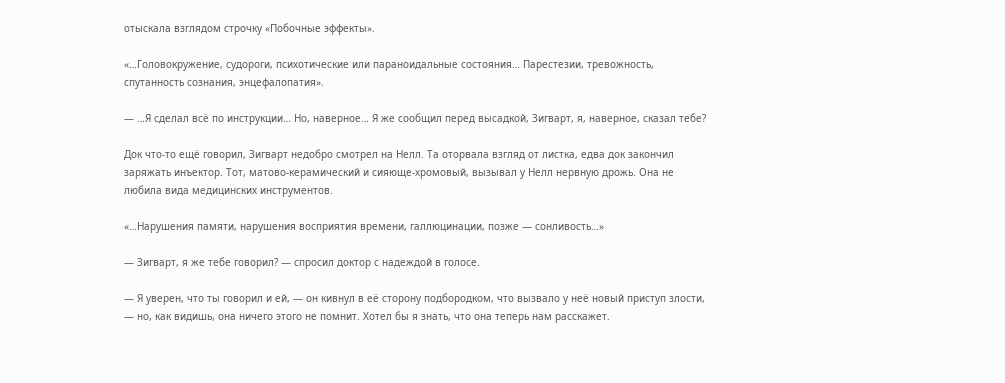отыскала взглядом строчку «Побочные эффекты».

«…Головокружение, судороги, психотические или параноидальные состояния… Парестезии, тревожность, спутанность сознания, энцефалопатия».

— …Я сделал всё по инструкции… Но, наверное… Я же сообщил перед высадкой, Зигварт, я, наверное, сказал тебе?

Док что-то ещё говорил, Зигварт недобро смотрел на Нелл. Та оторвала взгляд от листка, едва док закончил заряжать инъектор. Тот, матово-керамический и сияюще-хромовый, вызывал у Нелл нервную дрожь. Она не любила вида медицинских инструментов.

«…Нарушения памяти, нарушения восприятия времени, галлюцинации, позже — сонливость…»

— Зигварт, я же тебе говорил? — спросил доктор с надеждой в голосе.

— Я уверен, что ты говорил и ей, — он кивнул в её сторону подбородком, что вызвало у неё новый приступ злости, — но, как видишь, она ничего этого не помнит. Хотел бы я знать, что она теперь нам расскажет.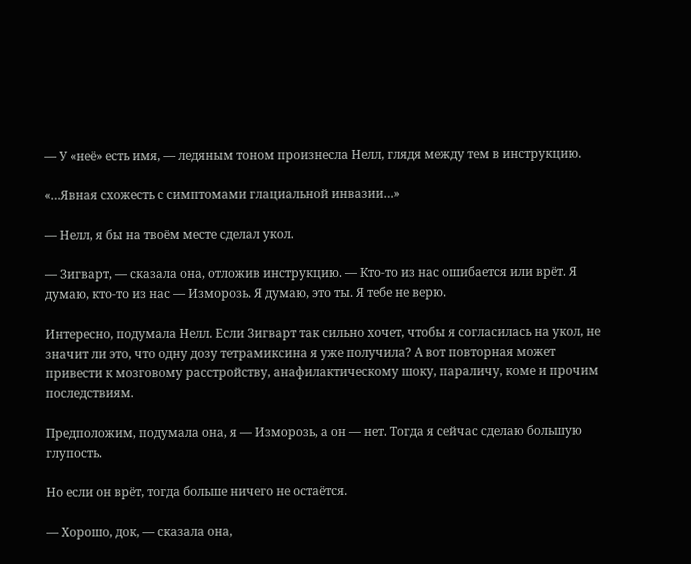— У «неё» есть имя, — ледяным тоном произнесла Нелл, глядя между тем в инструкцию.

«…Явная схожесть с симптомами глациальной инвазии…»

— Нелл, я бы на твоём месте сделал укол.

— Зигварт, — сказала она, отложив инструкцию. — Кто-то из нас ошибается или врёт. Я думаю, кто-то из нас — Изморозь. Я думаю, это ты. Я тебе не верю.

Интересно, подумала Нелл. Если Зигварт так сильно хочет, чтобы я согласилась на укол, не значит ли это, что одну дозу тетрамиксина я уже получила? А вот повторная может привести к мозговому расстройству, анафилактическому шоку, параличу, коме и прочим последствиям.

Предположим, подумала она, я — Изморозь, а он — нет. Тогда я сейчас сделаю большую глупость.

Но если он врёт, тогда больше ничего не остаётся.

— Хорошо, док, — сказала она,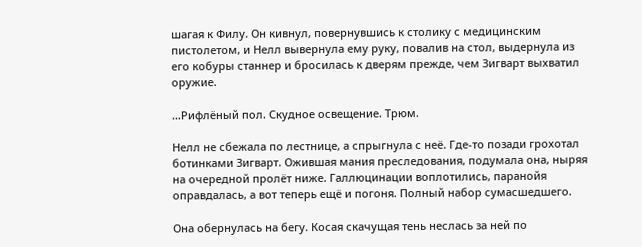шагая к Филу. Он кивнул, повернувшись к столику с медицинским пистолетом, и Нелл вывернула ему руку, повалив на стол, выдернула из его кобуры станнер и бросилась к дверям прежде, чем Зигварт выхватил оружие.

…Рифлёный пол. Скудное освещение. Трюм.

Нелл не сбежала по лестнице, а спрыгнула с неё. Где-то позади грохотал ботинками Зигварт. Ожившая мания преследования, подумала она, ныряя на очередной пролёт ниже. Галлюцинации воплотились, паранойя оправдалась, а вот теперь ещё и погоня. Полный набор сумасшедшего.

Она обернулась на бегу. Косая скачущая тень неслась за ней по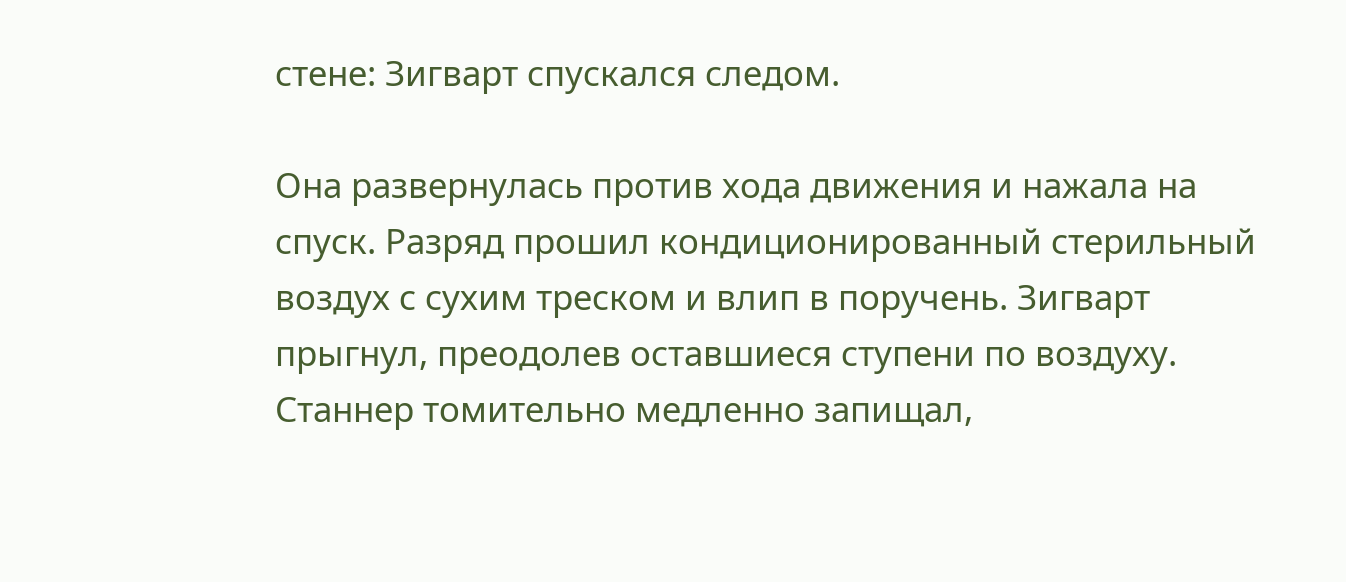стене: Зигварт спускался следом.

Она развернулась против хода движения и нажала на спуск. Разряд прошил кондиционированный стерильный воздух с сухим треском и влип в поручень. Зигварт прыгнул, преодолев оставшиеся ступени по воздуху. Станнер томительно медленно запищал,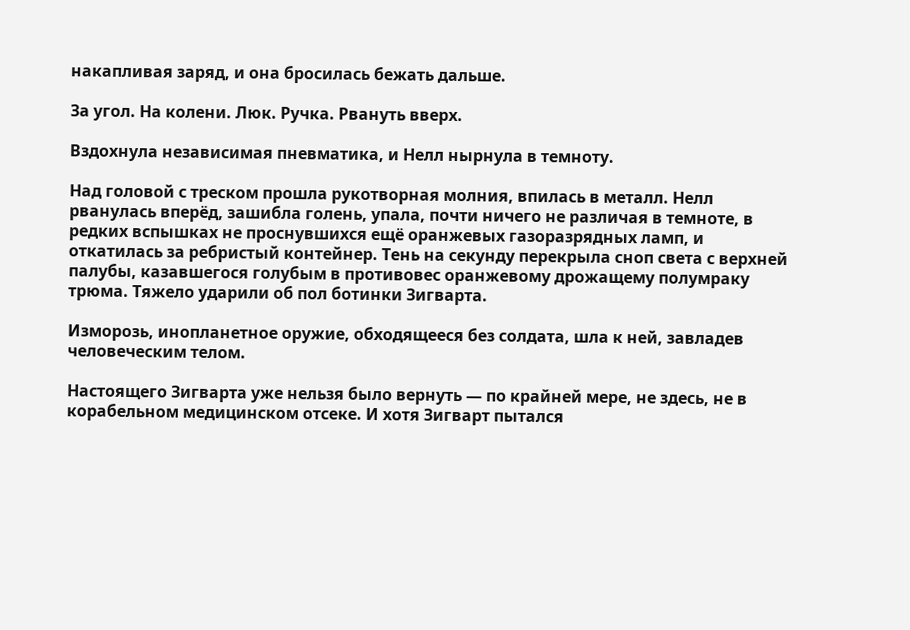накапливая заряд, и она бросилась бежать дальше.

За угол. На колени. Люк. Ручка. Рвануть вверх.

Вздохнула независимая пневматика, и Нелл нырнула в темноту.

Над головой с треском прошла рукотворная молния, впилась в металл. Нелл рванулась вперёд, зашибла голень, упала, почти ничего не различая в темноте, в редких вспышках не проснувшихся ещё оранжевых газоразрядных ламп, и откатилась за ребристый контейнер. Тень на секунду перекрыла сноп света с верхней палубы, казавшегося голубым в противовес оранжевому дрожащему полумраку трюма. Тяжело ударили об пол ботинки Зигварта.

Изморозь, инопланетное оружие, обходящееся без солдата, шла к ней, завладев человеческим телом.

Настоящего Зигварта уже нельзя было вернуть — по крайней мере, не здесь, не в корабельном медицинском отсеке. И хотя Зигварт пытался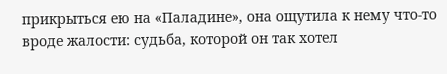прикрыться ею на «Паладине», она ощутила к нему что-то вроде жалости: судьба, которой он так хотел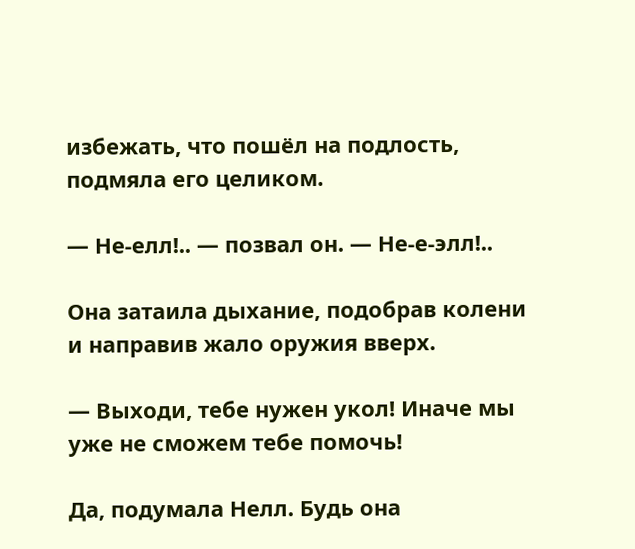избежать, что пошёл на подлость, подмяла его целиком.

— Не-елл!.. — позвал он. — Не-е-элл!..

Она затаила дыхание, подобрав колени и направив жало оружия вверх.

— Выходи, тебе нужен укол! Иначе мы уже не сможем тебе помочь!

Да, подумала Нелл. Будь она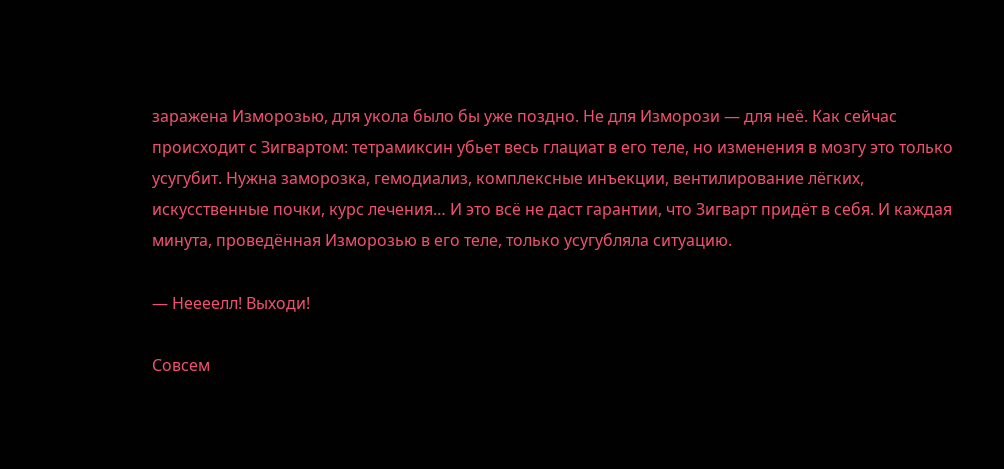заражена Изморозью, для укола было бы уже поздно. Не для Изморози — для неё. Как сейчас происходит с Зигвартом: тетрамиксин убьет весь глациат в его теле, но изменения в мозгу это только усугубит. Нужна заморозка, гемодиализ, комплексные инъекции, вентилирование лёгких, искусственные почки, курс лечения… И это всё не даст гарантии, что Зигварт придёт в себя. И каждая минута, проведённая Изморозью в его теле, только усугубляла ситуацию.

— Неееелл! Выходи!

Совсем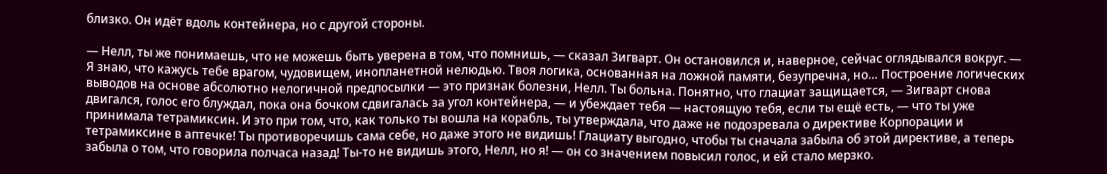близко. Он идёт вдоль контейнера, но с другой стороны.

— Нелл, ты же понимаешь, что не можешь быть уверена в том, что помнишь, — сказал Зигварт. Он остановился и, наверное, сейчас оглядывался вокруг. — Я знаю, что кажусь тебе врагом, чудовищем, инопланетной нелюдью. Твоя логика, основанная на ложной памяти, безупречна, но… Построение логических выводов на основе абсолютно нелогичной предпосылки — это признак болезни, Нелл. Ты больна. Понятно, что глациат защищается, — Зигварт снова двигался, голос его блуждал, пока она бочком сдвигалась за угол контейнера, — и убеждает тебя — настоящую тебя, если ты ещё есть, — что ты уже принимала тетрамиксин. И это при том, что, как только ты вошла на корабль, ты утверждала, что даже не подозревала о директиве Корпорации и тетрамиксине в аптечке! Ты противоречишь сама себе, но даже этого не видишь! Глациату выгодно, чтобы ты сначала забыла об этой директиве, а теперь забыла о том, что говорила полчаса назад! Ты-то не видишь этого, Нелл, но я! — он со значением повысил голос, и ей стало мерзко.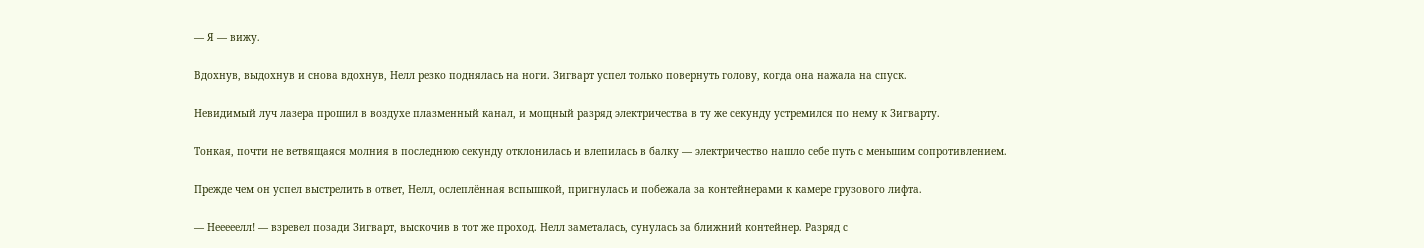— Я — вижу.

Вдохнув, выдохнув и снова вдохнув, Нелл резко поднялась на ноги. Зигварт успел только повернуть голову, когда она нажала на спуск.

Невидимый луч лазера прошил в воздухе плазменный канал, и мощный разряд электричества в ту же секунду устремился по нему к Зигварту.

Тонкая, почти не ветвящаяся молния в последнюю секунду отклонилась и влепилась в балку — электричество нашло себе путь с меньшим сопротивлением.

Прежде чем он успел выстрелить в ответ, Нелл, ослеплённая вспышкой, пригнулась и побежала за контейнерами к камере грузового лифта.

— Нееееелл! — взревел позади Зигварт, выскочив в тот же проход. Нелл заметалась, сунулась за ближний контейнер. Разряд с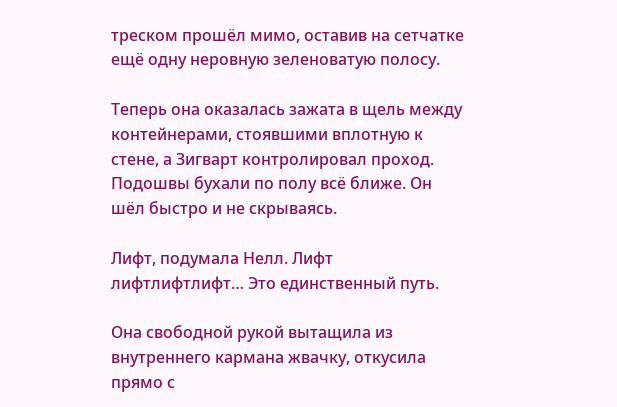треском прошёл мимо, оставив на сетчатке ещё одну неровную зеленоватую полосу.

Теперь она оказалась зажата в щель между контейнерами, стоявшими вплотную к стене, а Зигварт контролировал проход. Подошвы бухали по полу всё ближе. Он шёл быстро и не скрываясь.

Лифт, подумала Нелл. Лифт лифтлифтлифт… Это единственный путь.

Она свободной рукой вытащила из внутреннего кармана жвачку, откусила прямо с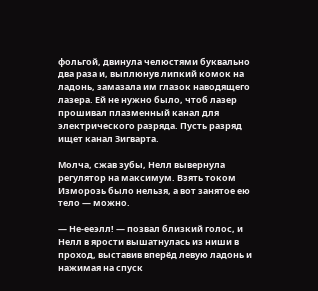фольгой, двинула челюстями буквально два раза и, выплюнув липкий комок на ладонь, замазала им глазок наводящего лазера. Ей не нужно было, чтоб лазер прошивал плазменный канал для электрического разряда. Пусть разряд ищет канал Зигварта.

Молча, сжав зубы, Нелл вывернула регулятор на максимум. Взять током Изморозь было нельзя, а вот занятое ею тело — можно.

— Не-ееэлл! — позвал близкий голос, и Нелл в ярости вышатнулась из ниши в проход, выставив вперёд левую ладонь и нажимая на спуск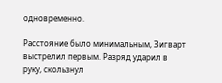одновременно.

Расстояние было минимальным, Зигварт выстрелил первым. Разряд ударил в руку, скользнул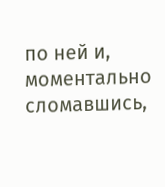по ней и, моментально сломавшись,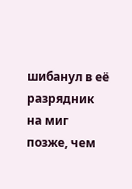шибанул в её разрядник на миг позже, чем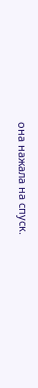она нажала на спуск.